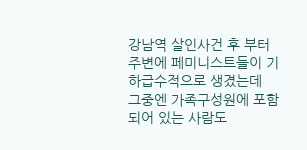강남역 살인사건 후 부터 주변에 페미니스트들이 기하급수적으로 생겼는데
그중엔 가족구성원에 포함되어 있는 사람도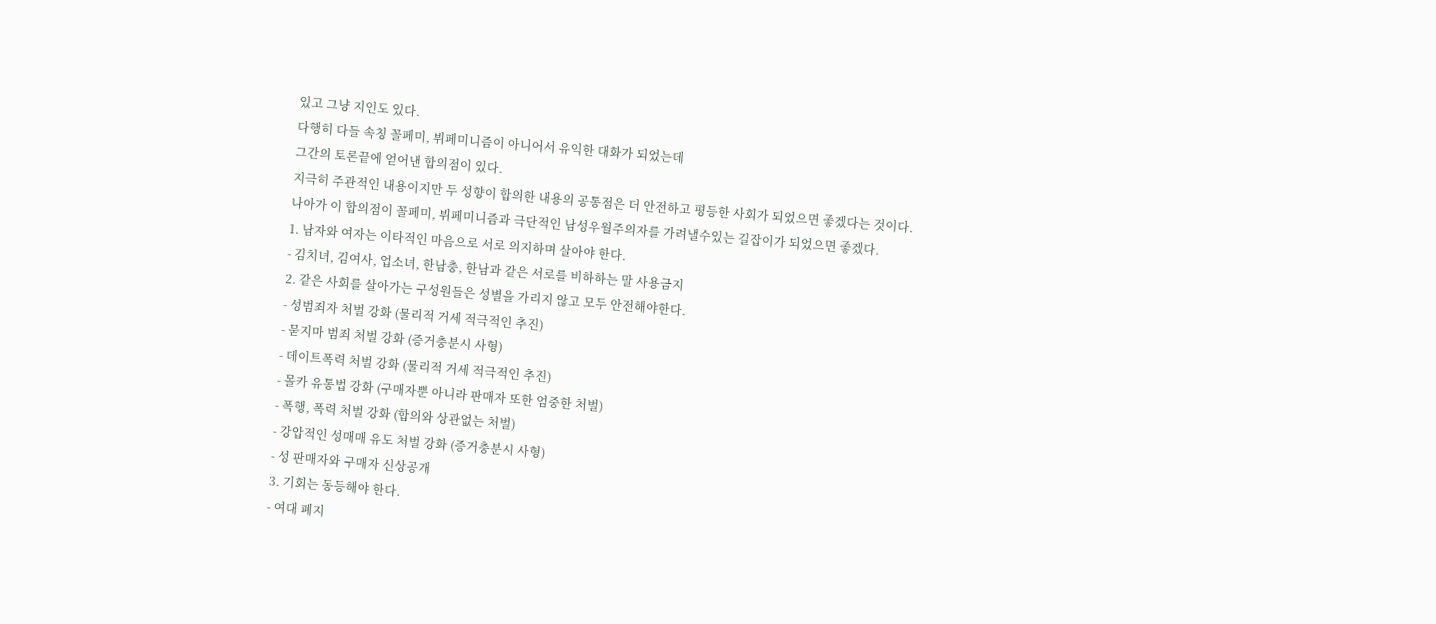있고 그냥 지인도 있다.
다행히 다들 속칭 꼴페미, 뷔페미니즘이 아니어서 유익한 대화가 되었는데
그간의 토론끝에 얻어낸 합의점이 있다.
지극히 주관적인 내용이지만 두 성향이 합의한 내용의 공통점은 더 안전하고 평등한 사회가 되었으면 좋겠다는 것이다.
나아가 이 합의점이 꼴페미, 뷔페미니즘과 극단적인 남성우월주의자를 가려낼수있는 길잡이가 되었으면 좋겠다.
1. 남자와 여자는 이타적인 마음으로 서로 의지하며 살아야 한다.
- 김치녀, 김여사, 업소녀, 한남충, 한남과 같은 서로를 비하하는 말 사용금지
2. 같은 사회를 살아가는 구성원들은 성별을 가리지 않고 모두 안전해야한다.
- 성범죄자 처벌 강화 (물리적 거세 적극적인 추진)
- 묻지마 범죄 처벌 강화 (증거충분시 사형)
- 데이트폭력 처벌 강화 (물리적 거세 적극적인 추진)
- 몰카 유통법 강화 (구매자뿐 아니라 판매자 또한 엄중한 처벌)
- 폭행, 폭력 처벌 강화 (합의와 상관없는 처벌)
- 강압적인 성매매 유도 처벌 강화 (증거충분시 사형)
- 성 판매자와 구매자 신상공개
3. 기회는 동등해야 한다.
- 여대 폐지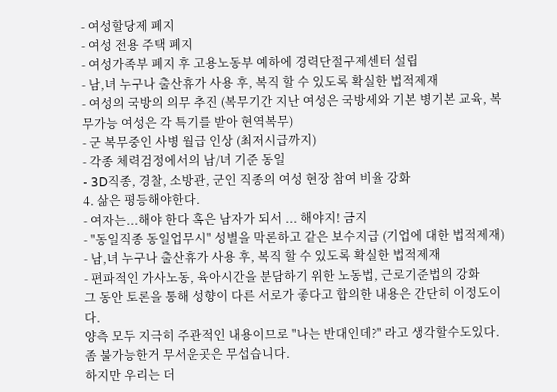- 여성할당제 폐지
- 여성 전용 주택 폐지
- 여성가족부 폐지 후 고용노동부 예하에 경력단절구제센터 설립
- 남,녀 누구나 출산휴가 사용 후, 복직 할 수 있도록 확실한 법적제재
- 여성의 국방의 의무 추진 (복무기간 지난 여성은 국방세와 기본 병기본 교육, 복무가능 여성은 각 특기를 받아 현역복무)
- 군 복무중인 사병 월급 인상 (최저시급까지)
- 각종 체력검정에서의 남/녀 기준 동일
- 3D직종, 경찰, 소방관, 군인 직종의 여성 현장 참여 비율 강화
4. 삶은 평등해야한다.
- 여자는...해야 한다 혹은 남자가 되서 ... 해야지! 금지
- "동일직종 동일업무시" 성별을 막론하고 같은 보수지급 (기업에 대한 법적제재)
- 남,녀 누구나 출산휴가 사용 후, 복직 할 수 있도록 확실한 법적제재
- 편파적인 가사노동, 육아시간을 분담하기 위한 노동법, 근로기준법의 강화
그 동안 토론을 통해 성향이 다른 서로가 좋다고 합의한 내용은 간단히 이정도이다.
양측 모두 지극히 주관적인 내용이므로 "나는 반대인데?" 라고 생각할수도있다.
좀 불가능한거 무서운곳은 무섭습니다.
하지만 우리는 더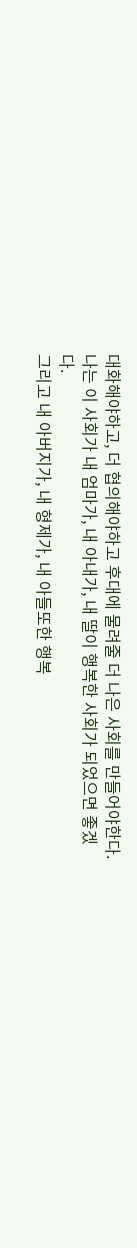대화해야하고, 더 협의해야하고 후대에 물려줄 더 나은 사회를 만들어야한다.
나는 이 사회가 내 엄마가, 내 아내가, 내 딸이 행복한 사회가 되었으면 좋겠다.
그리고 내 아버지가, 내 형제가, 내 아들또한 행복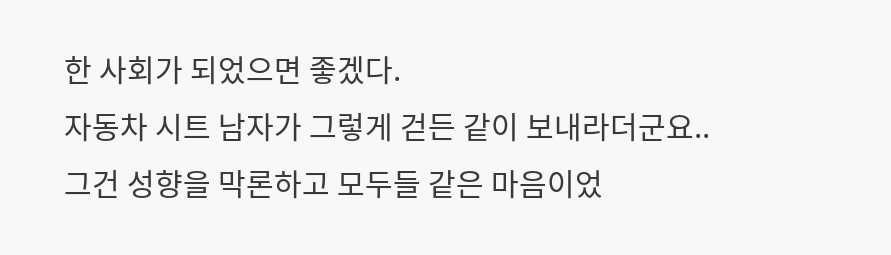한 사회가 되었으면 좋겠다.
자동차 시트 남자가 그렇게 걷든 같이 보내라더군요..
그건 성향을 막론하고 모두들 같은 마음이었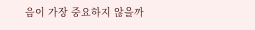음이 가장 중요하지 않을까